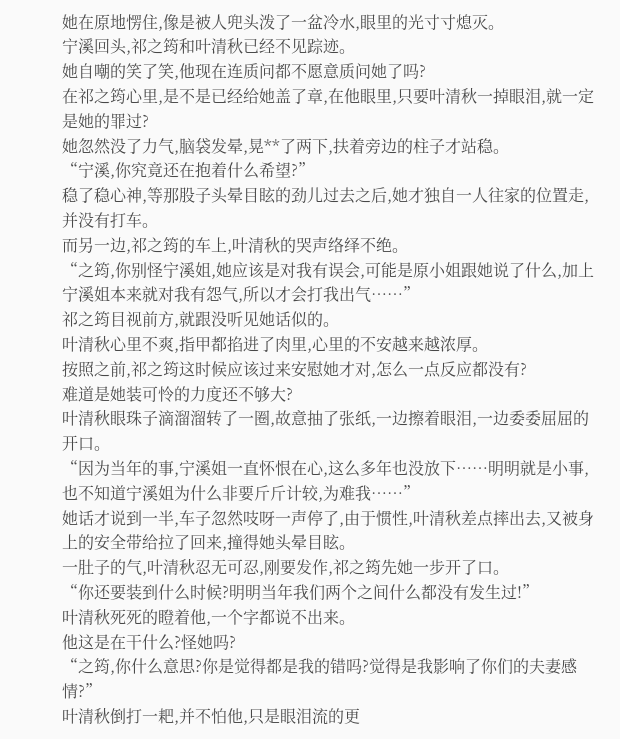她在原地愣住,像是被人兜头泼了一盆冷水,眼里的光寸寸熄灭。
宁溪回头,祁之筠和叶清秋已经不见踪迹。
她自嘲的笑了笑,他现在连质问都不愿意质问她了吗?
在祁之筠心里,是不是已经给她盖了章,在他眼里,只要叶清秋一掉眼泪,就一定是她的罪过?
她忽然没了力气,脑袋发晕,晃**了两下,扶着旁边的柱子才站稳。
“宁溪,你究竟还在抱着什么希望?”
稳了稳心神,等那股子头晕目眩的劲儿过去之后,她才独自一人往家的位置走,并没有打车。
而另一边,祁之筠的车上,叶清秋的哭声络绎不绝。
“之筠,你别怪宁溪姐,她应该是对我有误会,可能是原小姐跟她说了什么,加上宁溪姐本来就对我有怨气,所以才会打我出气……”
祁之筠目视前方,就跟没听见她话似的。
叶清秋心里不爽,指甲都掐进了肉里,心里的不安越来越浓厚。
按照之前,祁之筠这时候应该过来安慰她才对,怎么一点反应都没有?
难道是她装可怜的力度还不够大?
叶清秋眼珠子滴溜溜转了一圈,故意抽了张纸,一边擦着眼泪,一边委委屈屈的开口。
“因为当年的事,宁溪姐一直怀恨在心,这么多年也没放下……明明就是小事,也不知道宁溪姐为什么非要斤斤计较,为难我……”
她话才说到一半,车子忽然吱呀一声停了,由于惯性,叶清秋差点摔出去,又被身上的安全带给拉了回来,撞得她头晕目眩。
一肚子的气,叶清秋忍无可忍,刚要发作,祁之筠先她一步开了口。
“你还要装到什么时候?明明当年我们两个之间什么都没有发生过!”
叶清秋死死的瞪着他,一个字都说不出来。
他这是在干什么?怪她吗?
“之筠,你什么意思?你是觉得都是我的错吗?觉得是我影响了你们的夫妻感情?”
叶清秋倒打一耙,并不怕他,只是眼泪流的更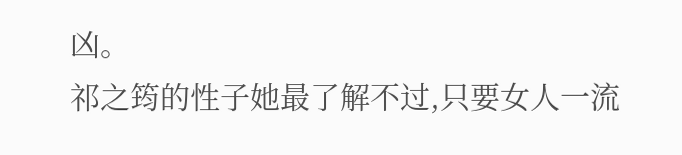凶。
祁之筠的性子她最了解不过,只要女人一流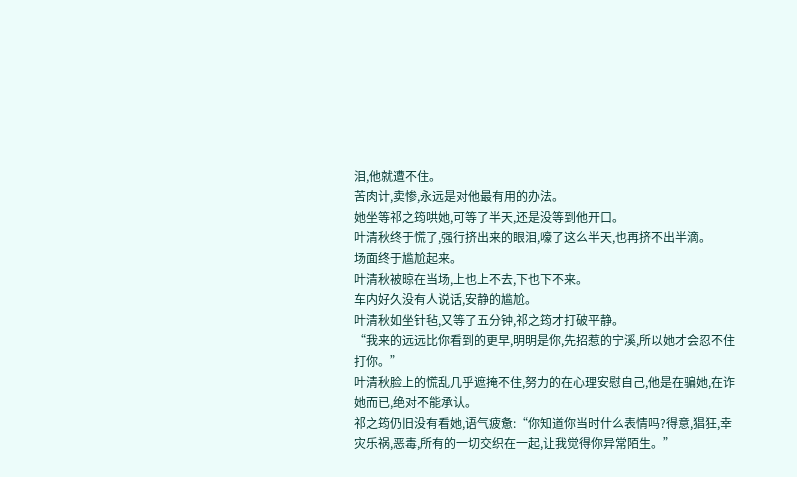泪,他就遭不住。
苦肉计,卖惨,永远是对他最有用的办法。
她坐等祁之筠哄她,可等了半天,还是没等到他开口。
叶清秋终于慌了,强行挤出来的眼泪,嚎了这么半天,也再挤不出半滴。
场面终于尴尬起来。
叶清秋被晾在当场,上也上不去,下也下不来。
车内好久没有人说话,安静的尴尬。
叶清秋如坐针毡,又等了五分钟,祁之筠才打破平静。
“我来的远远比你看到的更早,明明是你,先招惹的宁溪,所以她才会忍不住打你。”
叶清秋脸上的慌乱几乎遮掩不住,努力的在心理安慰自己,他是在骗她,在诈她而已,绝对不能承认。
祁之筠仍旧没有看她,语气疲惫:“你知道你当时什么表情吗?得意,猖狂,幸灾乐祸,恶毒,所有的一切交织在一起,让我觉得你异常陌生。”